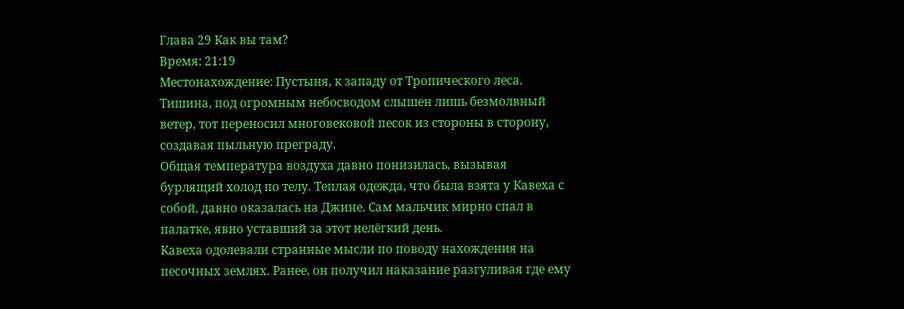Глава 29 Как вы там?
Время: 21:19
Местонахождение: Пустыня, к западу от Тропического леса.
Тишина, под огромным небосводом слышен лишь безмолвный ветер, тот переносил многовековой песок из стороны в сторону, создавая пыльную преграду.
Общая температура воздуха давно понизилась, вызывая бурлящий холод по телу. Теплая одежда, что была взята у Кавеха с собой, давно оказалась на Джине. Сам мальчик мирно спал в палатке, явно уставший за этот нелёгкий день.
Кавеха одолевали странные мысли по поводу нахождения на песочных землях. Ранее, он получил наказание разгуливая где ему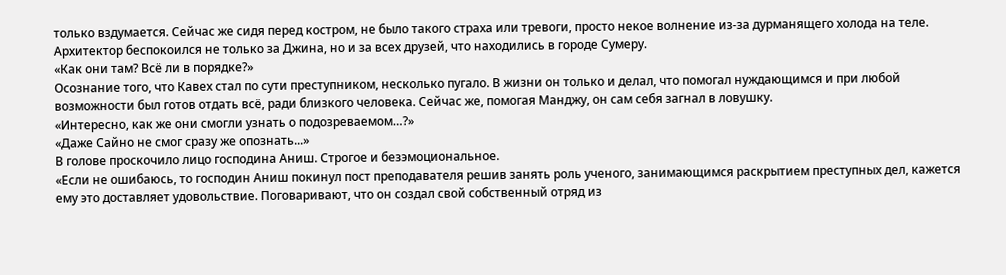только вздумается. Сейчас же сидя перед костром, не было такого страха или тревоги, просто некое волнение из-за дурманящего холода на теле. Архитектор беспокоился не только за Джина, но и за всех друзей, что находились в городе Сумеру.
«Как они там? Всё ли в порядке?»
Осознание того, что Кавех стал по сути преступником, несколько пугало. В жизни он только и делал, что помогал нуждающимся и при любой возможности был готов отдать всё, ради близкого человека. Сейчас же, помогая Манджу, он сам себя загнал в ловушку.
«Интересно, как же они смогли узнать о подозреваемом…?»
«Даже Сайно не смог сразу же опознать...»
В голове проскочило лицо господина Аниш. Строгое и безэмоциональное.
«Если не ошибаюсь, то господин Аниш покинул пост преподавателя решив занять роль ученого, занимающимся раскрытием преступных дел, кажется ему это доставляет удовольствие. Поговаривают, что он создал свой собственный отряд из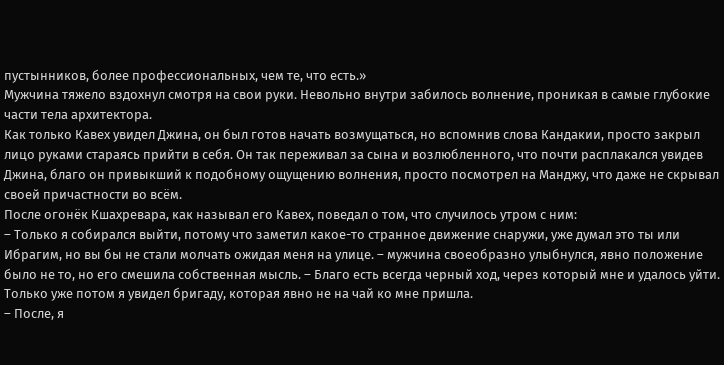пустынников, более профессиональных, чем те, что есть.»
Мужчина тяжело вздохнул смотря на свои руки. Невольно внутри забилось волнение, проникая в самые глубокие части тела архитектора.
Как только Кавех увидел Джина, он был готов начать возмущаться, но вспомнив слова Кандакии, просто закрыл лицо руками стараясь прийти в себя. Он так переживал за сына и возлюбленного, что почти расплакался увидев Джина, благо он привыкший к подобному ощущению волнения, просто посмотрел на Манджу, что даже не скрывал своей причастности во всём.
После огонёк Кшахревара, как называл его Кавех, поведал о том, что случилось утром с ним:
– Только я собирался выйти, потому что заметил какое-то странное движение снаружи, уже думал это ты или Ибрагим, но вы бы не стали молчать ожидая меня на улице. – мужчина своеобразно улыбнулся, явно положение было не то, но его смешила собственная мысль. – Благо есть всегда черный ход, через который мне и удалось уйти. Только уже потом я увидел бригаду, которая явно не на чай ко мне пришла.
– После, я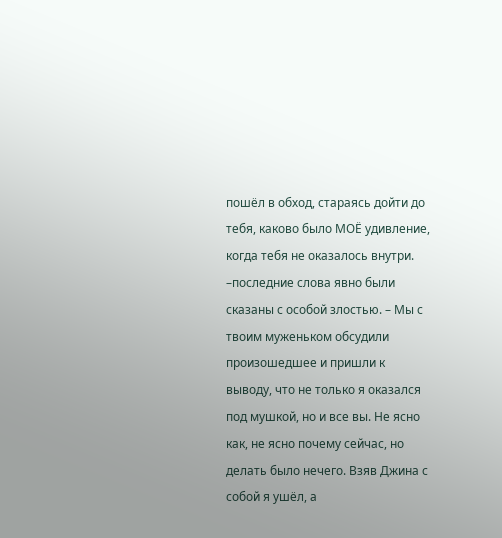пошёл в обход, стараясь дойти до тебя, каково было МОЁ удивление, когда тебя не оказалось внутри. –последние слова явно были сказаны с особой злостью. – Мы с твоим муженьком обсудили произошедшее и пришли к выводу, что не только я оказался под мушкой, но и все вы. Не ясно как, не ясно почему сейчас, но делать было нечего. Взяв Джина с собой я ушёл, а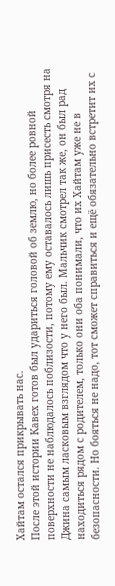Хайтам остался прикрывать нас.
После этой истории Кавех готов был удариться головой об землю, но более ровной поверхности не наблюдалось поблизости, потому ему оставалось лишь присесть смотря на Джина самым ласковым взглядом что у него был. Мальчик смотрел так же, он был рад находиться рядом с родителем, только они оба понимали, что их Хайтам уже не в безопасности. Но бояться не надо, тот сможет справиться и ещё обязательно встретит их с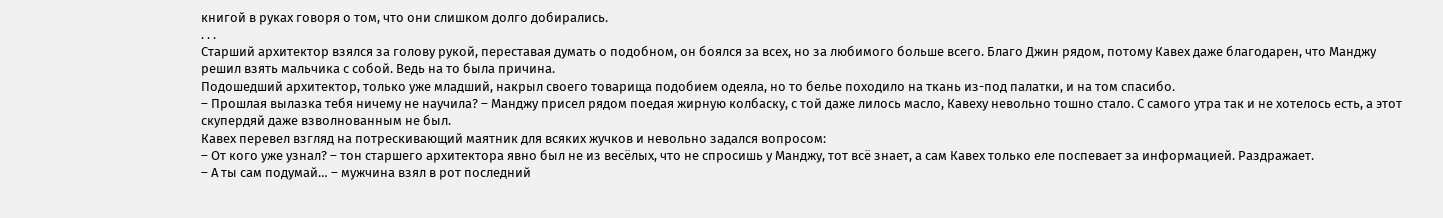книгой в руках говоря о том, что они слишком долго добирались.
. . .
Старший архитектор взялся за голову рукой, переставая думать о подобном, он боялся за всех, но за любимого больше всего. Благо Джин рядом, потому Кавех даже благодарен, что Манджу решил взять мальчика с собой. Ведь на то была причина.
Подошедший архитектор, только уже младший, накрыл своего товарища подобием одеяла, но то белье походило на ткань из-под палатки, и на том спасибо.
– Прошлая вылазка тебя ничему не научила? – Манджу присел рядом поедая жирную колбаску, с той даже лилось масло, Кавеху невольно тошно стало. С самого утра так и не хотелось есть, а этот скупердяй даже взволнованным не был.
Кавех перевел взгляд на потрескивающий маятник для всяких жучков и невольно задался вопросом:
– От кого уже узнал? – тон старшего архитектора явно был не из весёлых, что не спросишь у Манджу, тот всё знает, а сам Кавех только еле поспевает за информацией. Раздражает.
– А ты сам подумай… – мужчина взял в рот последний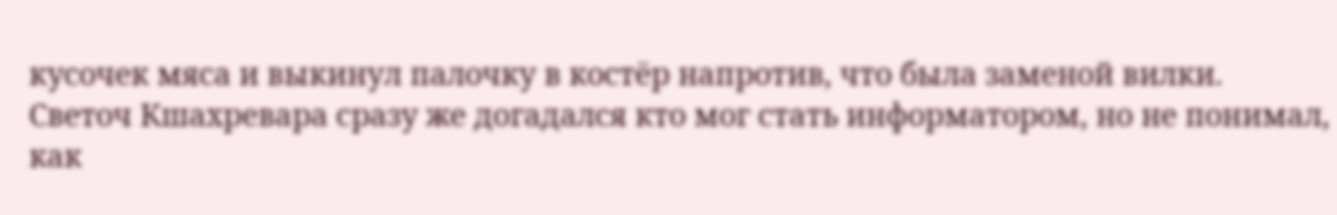кусочек мяса и выкинул палочку в костёр напротив, что была заменой вилки.
Светоч Кшахревара сразу же догадался кто мог стать информатором, но не понимал, как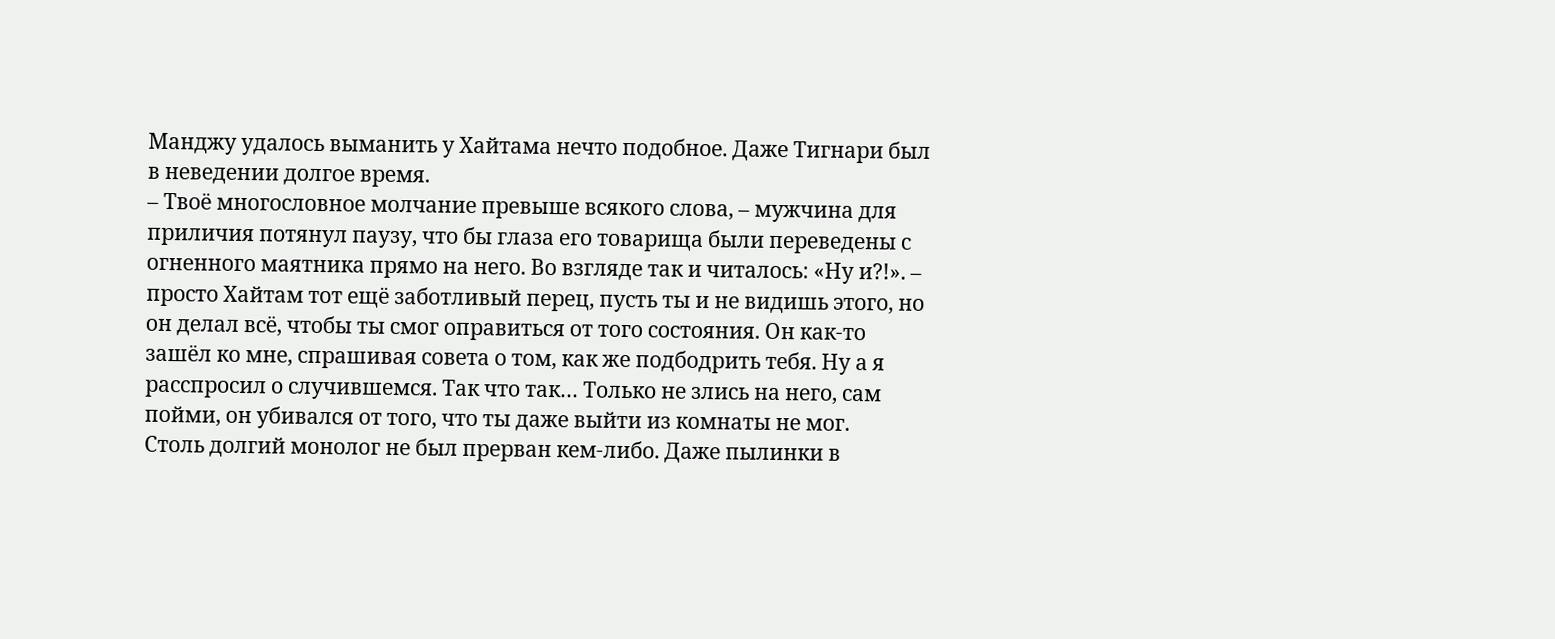Манджу удалось выманить у Хайтама нечто подобное. Даже Тигнари был в неведении долгое время.
– Твоё многословное молчание превыше всякого слова, – мужчина для приличия потянул паузу, что бы глаза его товарища были переведены с огненного маятника прямо на него. Во взгляде так и читалось: «Ну и?!». – просто Хайтам тот ещё заботливый перец, пусть ты и не видишь этого, но он делал всё, чтобы ты смог оправиться от того состояния. Он как-то зашёл ко мне, спрашивая совета о том, как же подбодрить тебя. Ну а я расспросил о случившемся. Так что так… Только не злись на него, сам пойми, он убивался от того, что ты даже выйти из комнаты не мог.
Столь долгий монолог не был прерван кем-либо. Даже пылинки в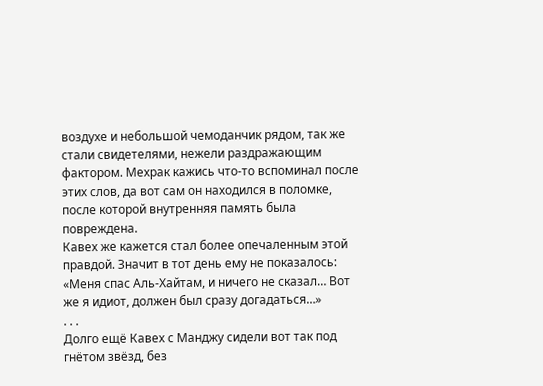воздухе и небольшой чемоданчик рядом, так же стали свидетелями, нежели раздражающим фактором. Мехрак кажись что-то вспоминал после этих слов, да вот сам он находился в поломке, после которой внутренняя память была повреждена.
Кавех же кажется стал более опечаленным этой правдой. Значит в тот день ему не показалось:
«Меня спас Аль-Хайтам, и ничего не сказал… Вот же я идиот, должен был сразу догадаться…»
. . .
Долго ещё Кавех с Манджу сидели вот так под гнётом звёзд, без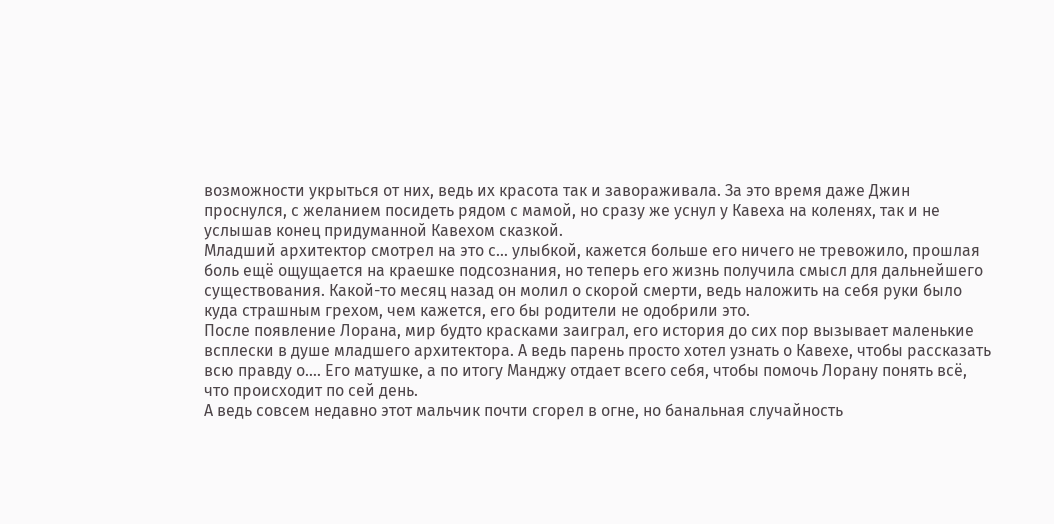возможности укрыться от них, ведь их красота так и завораживала. За это время даже Джин проснулся, с желанием посидеть рядом с мамой, но сразу же уснул у Кавеха на коленях, так и не услышав конец придуманной Кавехом сказкой.
Младший архитектор смотрел на это с… улыбкой, кажется больше его ничего не тревожило, прошлая боль ещё ощущается на краешке подсознания, но теперь его жизнь получила смысл для дальнейшего существования. Какой-то месяц назад он молил о скорой смерти, ведь наложить на себя руки было куда страшным грехом, чем кажется, его бы родители не одобрили это.
После появление Лорана, мир будто красками заиграл, его история до сих пор вызывает маленькие всплески в душе младшего архитектора. А ведь парень просто хотел узнать о Кавехе, чтобы рассказать всю правду о…. Его матушке, а по итогу Манджу отдает всего себя, чтобы помочь Лорану понять всё, что происходит по сей день.
А ведь совсем недавно этот мальчик почти сгорел в огне, но банальная случайность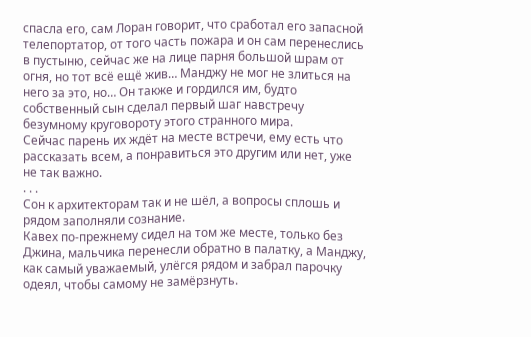спасла его, сам Лоран говорит, что сработал его запасной телепортатор, от того часть пожара и он сам перенеслись в пустыню, сейчас же на лице парня большой шрам от огня, но тот всё ещё жив… Манджу не мог не злиться на него за это, но… Он также и гордился им, будто собственный сын сделал первый шаг навстречу безумному круговороту этого странного мира.
Сейчас парень их ждёт на месте встречи, ему есть что рассказать всем, а понравиться это другим или нет, уже не так важно.
. . .
Сон к архитекторам так и не шёл, а вопросы сплошь и рядом заполняли сознание.
Кавех по-прежнему сидел на том же месте, только без Джина, мальчика перенесли обратно в палатку, а Манджу, как самый уважаемый, улёгся рядом и забрал парочку одеял, чтобы самому не замёрзнуть.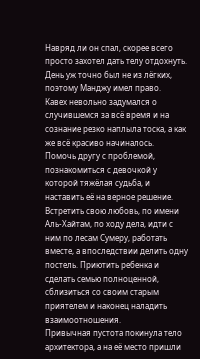Навряд ли он спал, скорее всего просто захотел дать телу отдохнуть. День уж точно был не из лёгких, поэтому Манджу имел право.
Кавех невольно задумался о случившемся за всё время и на сознание резко наплыла тоска, а как же всё красиво начиналось.
Помочь другу с проблемой, познакомиться с девочкой у которой тяжёлая судьба, и наставить её на верное решение.
Встретить свою любовь, по имени Аль-Хайтам, по ходу дела, идти с ним по лесам Сумеру, работать вместе, а впоследствии делить одну постель. Приютить ребенка и сделать семью полноценной, сблизиться со своим старым приятелем и наконец наладить взаимоотношения.
Привычная пустота покинула тело архитектора, а на её место пришли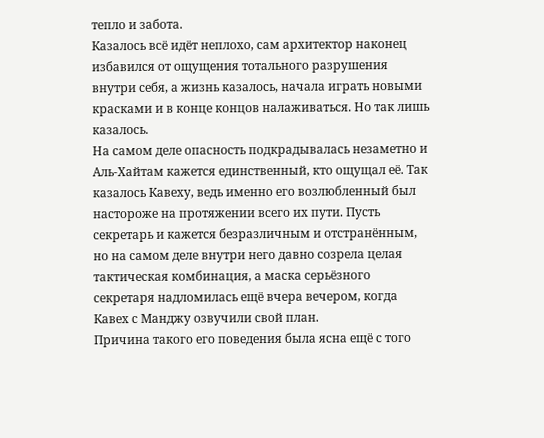тепло и забота.
Казалось всё идёт неплохо, сам архитектор наконец избавился от ощущения тотального разрушения внутри себя, а жизнь казалось, начала играть новыми красками и в конце концов налаживаться. Но так лишь казалось.
На самом деле опасность подкрадывалась незаметно и Аль-Хайтам кажется единственный, кто ощущал её. Так казалось Кавеху, ведь именно его возлюбленный был настороже на протяжении всего их пути. Пусть секретарь и кажется безразличным и отстранённым, но на самом деле внутри него давно созрела целая тактическая комбинация, а маска серьёзного секретаря надломилась ещё вчера вечером, когда Кавех с Манджу озвучили свой план.
Причина такого его поведения была ясна ещё с того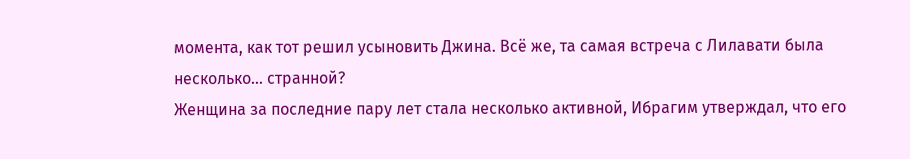момента, как тот решил усыновить Джина. Всё же, та самая встреча с Лилавати была несколько… странной?
Женщина за последние пару лет стала несколько активной, Ибрагим утверждал, что его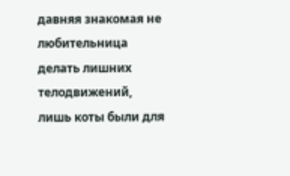давняя знакомая не любительница делать лишних телодвижений, лишь коты были для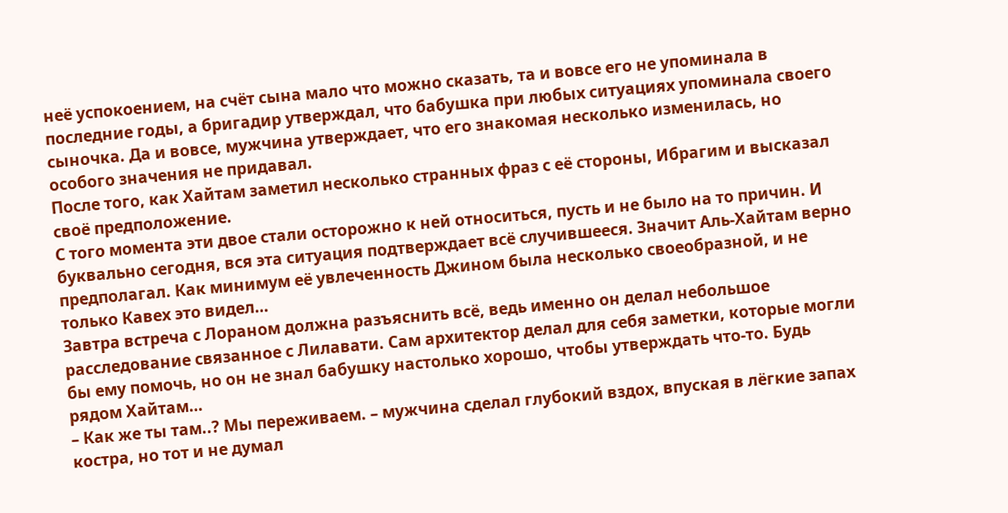неё успокоением, на счёт сына мало что можно сказать, та и вовсе его не упоминала в последние годы, а бригадир утверждал, что бабушка при любых ситуациях упоминала своего сыночка. Да и вовсе, мужчина утверждает, что его знакомая несколько изменилась, но особого значения не придавал.
После того, как Хайтам заметил несколько странных фраз с её стороны, Ибрагим и высказал своё предположение.
С того момента эти двое стали осторожно к ней относиться, пусть и не было на то причин. И буквально сегодня, вся эта ситуация подтверждает всё случившееся. Значит Аль-Хайтам верно предполагал. Как минимум её увлеченность Джином была несколько своеобразной, и не только Кавех это видел…
Завтра встреча с Лораном должна разъяснить всё, ведь именно он делал небольшое расследование связанное с Лилавати. Сам архитектор делал для себя заметки, которые могли бы ему помочь, но он не знал бабушку настолько хорошо, чтобы утверждать что-то. Будь рядом Хайтам…
– Как же ты там..? Мы переживаем. – мужчина сделал глубокий вздох, впуская в лёгкие запах костра, но тот и не думал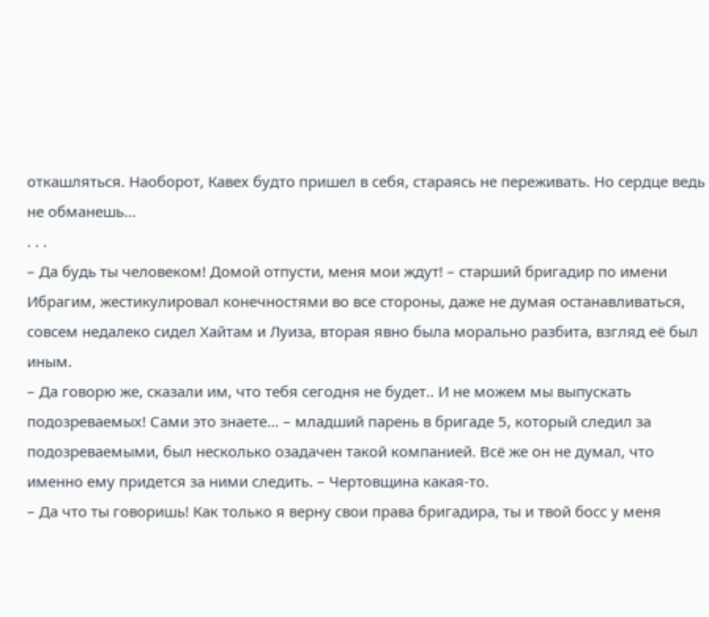откашляться. Наоборот, Кавех будто пришел в себя, стараясь не переживать. Но сердце ведь не обманешь…
. . .
– Да будь ты человеком! Домой отпусти, меня мои ждут! – старший бригадир по имени Ибрагим, жестикулировал конечностями во все стороны, даже не думая останавливаться, совсем недалеко сидел Хайтам и Луиза, вторая явно была морально разбита, взгляд её был иным.
– Да говорю же, сказали им, что тебя сегодня не будет.. И не можем мы выпускать подозреваемых! Сами это знаете… – младший парень в бригаде 5, который следил за подозреваемыми, был несколько озадачен такой компанией. Всё же он не думал, что именно ему придется за ними следить. – Чертовщина какая-то.
– Да что ты говоришь! Как только я верну свои права бригадира, ты и твой босс у меня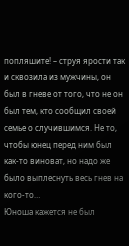попляшите! – струя ярости так и сквозила из мужчины, он был в гневе от того, что не он был тем, кто сообщил своей семье о случившимся. Не то, чтобы юнец перед ним был как-то виноват, но надо же было выплеснуть весь гнев на кого-то…
Юноша кажется не был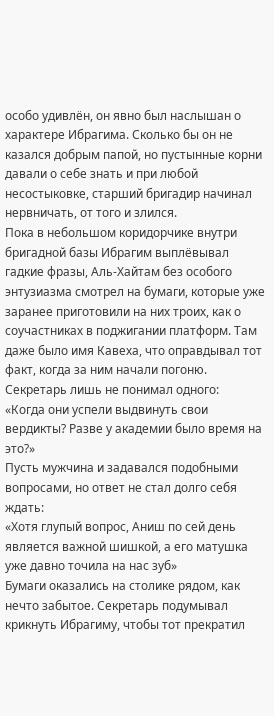особо удивлён, он явно был наслышан о характере Ибрагима. Сколько бы он не казался добрым папой, но пустынные корни давали о себе знать и при любой несостыковке, старший бригадир начинал нервничать, от того и злился.
Пока в небольшом коридорчике внутри бригадной базы Ибрагим выплёвывал гадкие фразы, Аль-Хайтам без особого энтузиазма смотрел на бумаги, которые уже заранее приготовили на них троих, как о соучастниках в поджигании платформ. Там даже было имя Кавеха, что оправдывал тот факт, когда за ним начали погоню.
Секретарь лишь не понимал одного:
«Когда они успели выдвинуть свои вердикты? Разве у академии было время на это?»
Пусть мужчина и задавался подобными вопросами, но ответ не стал долго себя ждать:
«Хотя глупый вопрос, Аниш по сей день является важной шишкой, а его матушка уже давно точила на нас зуб»
Бумаги оказались на столике рядом, как нечто забытое. Секретарь подумывал крикнуть Ибрагиму, чтобы тот прекратил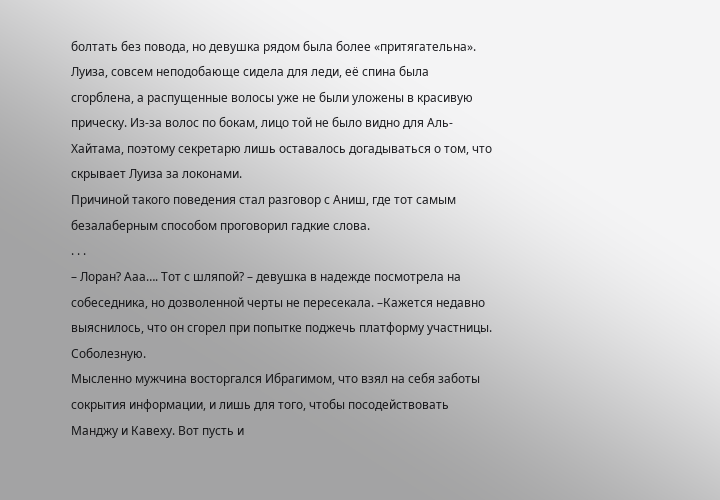болтать без повода, но девушка рядом была более «притягательна».
Луиза, совсем неподобающе сидела для леди, её спина была сгорблена, а распущенные волосы уже не были уложены в красивую прическу. Из-за волос по бокам, лицо той не было видно для Аль-Хайтама, поэтому секретарю лишь оставалось догадываться о том, что скрывает Луиза за локонами.
Причиной такого поведения стал разговор с Аниш, где тот самым безалаберным способом проговорил гадкие слова.
. . .
– Лоран? Ааа…. Тот с шляпой? – девушка в надежде посмотрела на собеседника, но дозволенной черты не пересекала. –Кажется недавно выяснилось, что он сгорел при попытке поджечь платформу участницы. Соболезную.
Мысленно мужчина восторгался Ибрагимом, что взял на себя заботы сокрытия информации, и лишь для того, чтобы посодействовать Манджу и Кавеху. Вот пусть и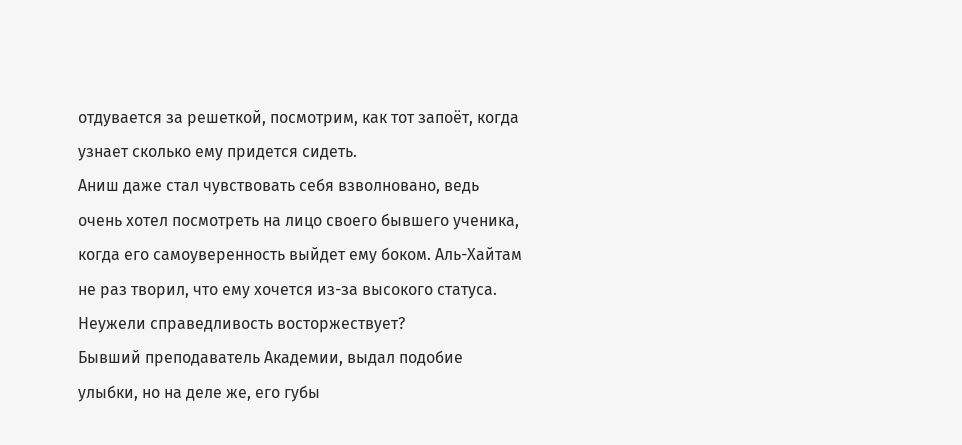отдувается за решеткой, посмотрим, как тот запоёт, когда узнает сколько ему придется сидеть.
Аниш даже стал чувствовать себя взволновано, ведь очень хотел посмотреть на лицо своего бывшего ученика, когда его самоуверенность выйдет ему боком. Аль-Хайтам не раз творил, что ему хочется из-за высокого статуса. Неужели справедливость восторжествует?
Бывший преподаватель Академии, выдал подобие улыбки, но на деле же, его губы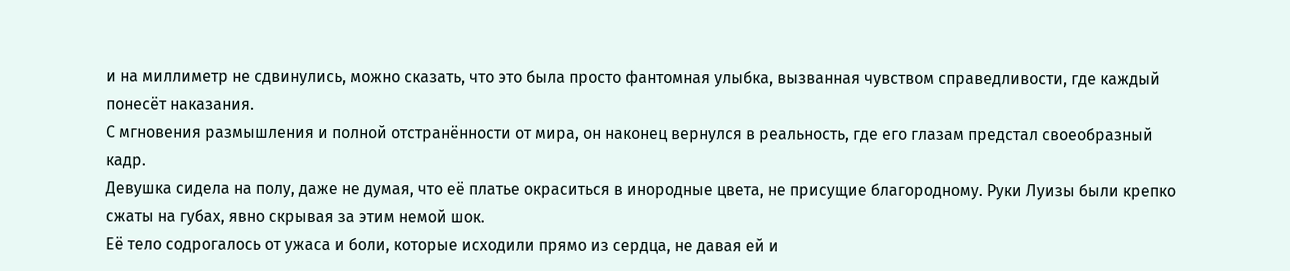и на миллиметр не сдвинулись, можно сказать, что это была просто фантомная улыбка, вызванная чувством справедливости, где каждый понесёт наказания.
С мгновения размышления и полной отстранённости от мира, он наконец вернулся в реальность, где его глазам предстал своеобразный кадр.
Девушка сидела на полу, даже не думая, что её платье окраситься в инородные цвета, не присущие благородному. Руки Луизы были крепко сжаты на губах, явно скрывая за этим немой шок.
Её тело содрогалось от ужаса и боли, которые исходили прямо из сердца, не давая ей и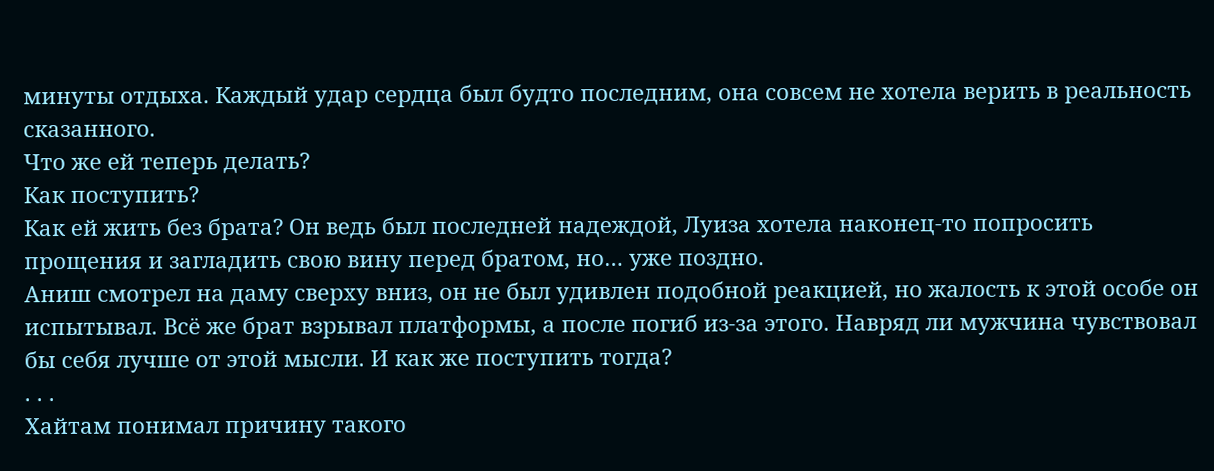минуты отдыха. Каждый удар сердца был будто последним, она совсем не хотела верить в реальность сказанного.
Что же ей теперь делать?
Как поступить?
Как ей жить без брата? Он ведь был последней надеждой, Луиза хотела наконец-то попросить прощения и загладить свою вину перед братом, но… уже поздно.
Аниш смотрел на даму сверху вниз, он не был удивлен подобной реакцией, но жалость к этой особе он испытывал. Всё же брат взрывал платформы, а после погиб из-за этого. Навряд ли мужчина чувствовал бы себя лучше от этой мысли. И как же поступить тогда?
. . .
Хайтам понимал причину такого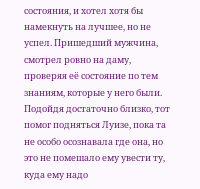состояния, и хотел хотя бы намекнуть на лучшее, но не успел. Пришедший мужчина, смотрел ровно на даму, проверяя её состояние по тем знаниям, которые у него были. Подойдя достаточно близко, тот помог подняться Луизе, пока та не особо осознавала где она, но это не помешало ему увести ту, куда ему надо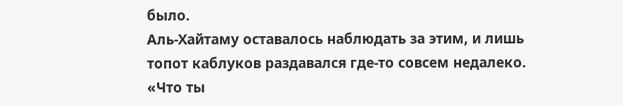было.
Аль-Хайтаму оставалось наблюдать за этим, и лишь топот каблуков раздавался где-то совсем недалеко.
«Что ты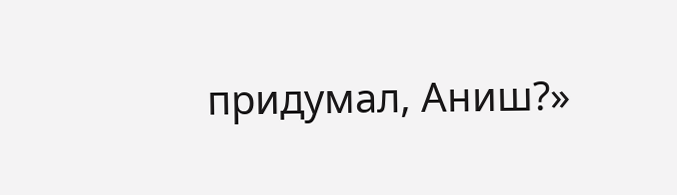придумал, Аниш?»